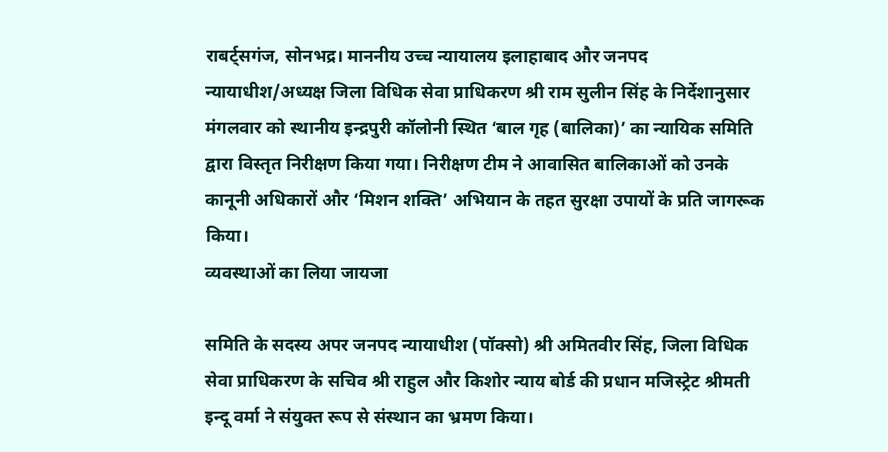राबर्ट्सगंज, सोनभद्र। माननीय उच्च न्यायालय इलाहाबाद और जनपद न्यायाधीश/अध्यक्ष जिला विधिक सेवा प्राधिकरण श्री राम सुलीन सिंह के निर्देशानुसार मंगलवार को स्थानीय इन्द्रपुरी कॉलोनी स्थित ‘बाल गृह (बालिका)’ का न्यायिक समिति द्वारा विस्तृत निरीक्षण किया गया। निरीक्षण टीम ने आवासित बालिकाओं को उनके कानूनी अधिकारों और ‘मिशन शक्ति’ अभियान के तहत सुरक्षा उपायों के प्रति जागरूक किया।
व्यवस्थाओं का लिया जायजा

समिति के सदस्य अपर जनपद न्यायाधीश (पॉक्सो) श्री अमितवीर सिंह, जिला विधिक सेवा प्राधिकरण के सचिव श्री राहुल और किशोर न्याय बोर्ड की प्रधान मजिस्ट्रेट श्रीमती इन्दू वर्मा ने संयुक्त रूप से संस्थान का भ्रमण किया।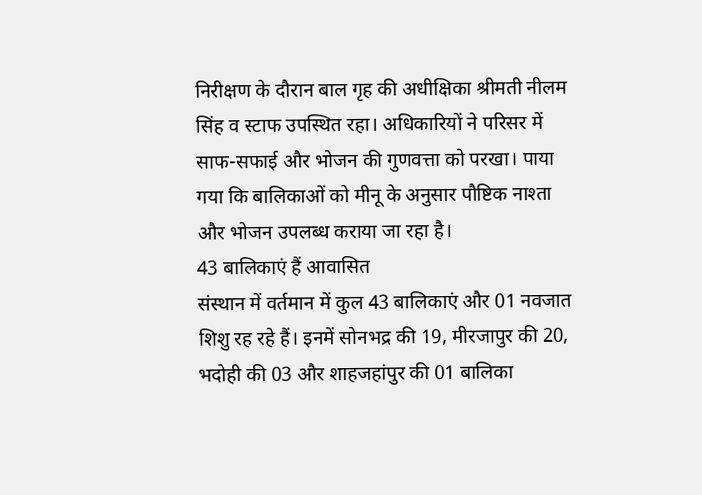निरीक्षण के दौरान बाल गृह की अधीक्षिका श्रीमती नीलम सिंह व स्टाफ उपस्थित रहा। अधिकारियों ने परिसर में साफ-सफाई और भोजन की गुणवत्ता को परखा। पाया गया कि बालिकाओं को मीनू के अनुसार पौष्टिक नाश्ता और भोजन उपलब्ध कराया जा रहा है।
43 बालिकाएं हैं आवासित
संस्थान में वर्तमान में कुल 43 बालिकाएं और 01 नवजात शिशु रह रहे हैं। इनमें सोनभद्र की 19, मीरजापुर की 20, भदोही की 03 और शाहजहांपुर की 01 बालिका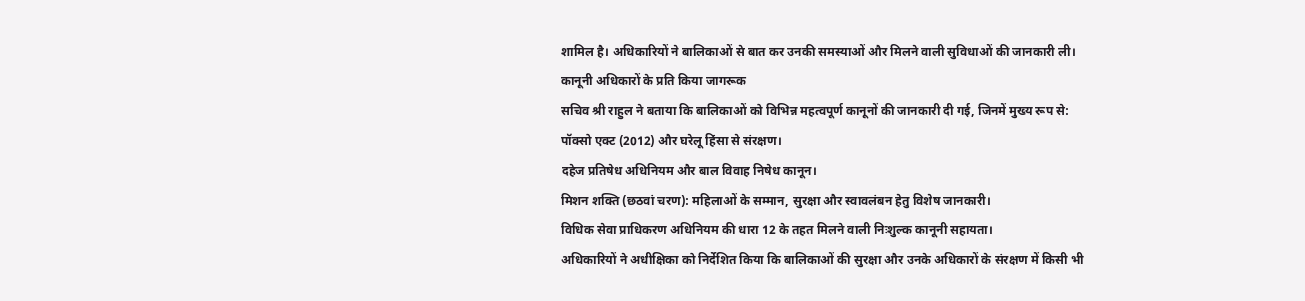शामिल है। अधिकारियों ने बालिकाओं से बात कर उनकी समस्याओं और मिलने वाली सुविधाओं की जानकारी ली।
कानूनी अधिकारों के प्रति किया जागरूक
सचिव श्री राहुल ने बताया कि बालिकाओं को विभिन्न महत्वपूर्ण कानूनों की जानकारी दी गई, जिनमें मुख्य रूप से:
पॉक्सो एक्ट (2012) और घरेलू हिंसा से संरक्षण।
दहेज प्रतिषेध अधिनियम और बाल विवाह निषेध कानून।
मिशन शक्ति (छठवां चरण): महिलाओं के सम्मान, सुरक्षा और स्वावलंबन हेतु विशेष जानकारी।
विधिक सेवा प्राधिकरण अधिनियम की धारा 12 के तहत मिलने वाली निःशुल्क कानूनी सहायता।
अधिकारियों ने अधीक्षिका को निर्देशित किया कि बालिकाओं की सुरक्षा और उनके अधिकारों के संरक्षण में किसी भी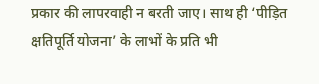प्रकार की लापरवाही न बरती जाए। साथ ही ‘पीड़ित क्षतिपूर्ति योजना’ के लाभों के प्रति भी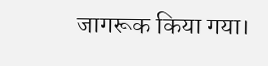जागरूक किया गया।